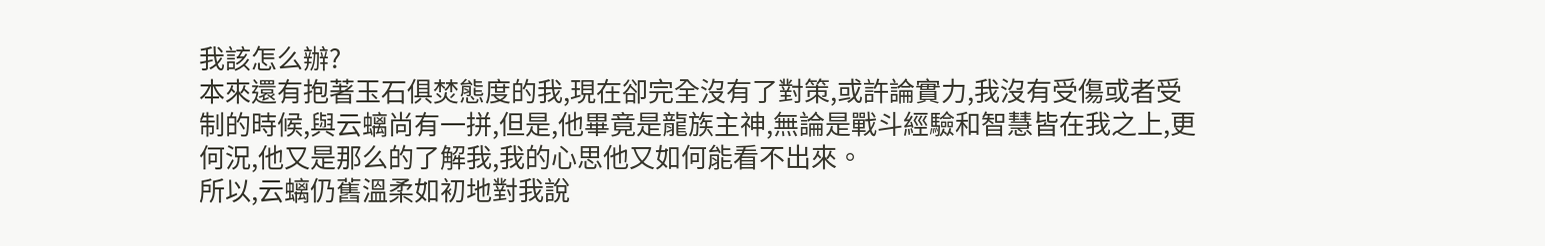我該怎么辦?
本來還有抱著玉石俱焚態度的我,現在卻完全沒有了對策,或許論實力,我沒有受傷或者受制的時候,與云螭尚有一拼,但是,他畢竟是龍族主神,無論是戰斗經驗和智慧皆在我之上,更何況,他又是那么的了解我,我的心思他又如何能看不出來。
所以,云螭仍舊溫柔如初地對我說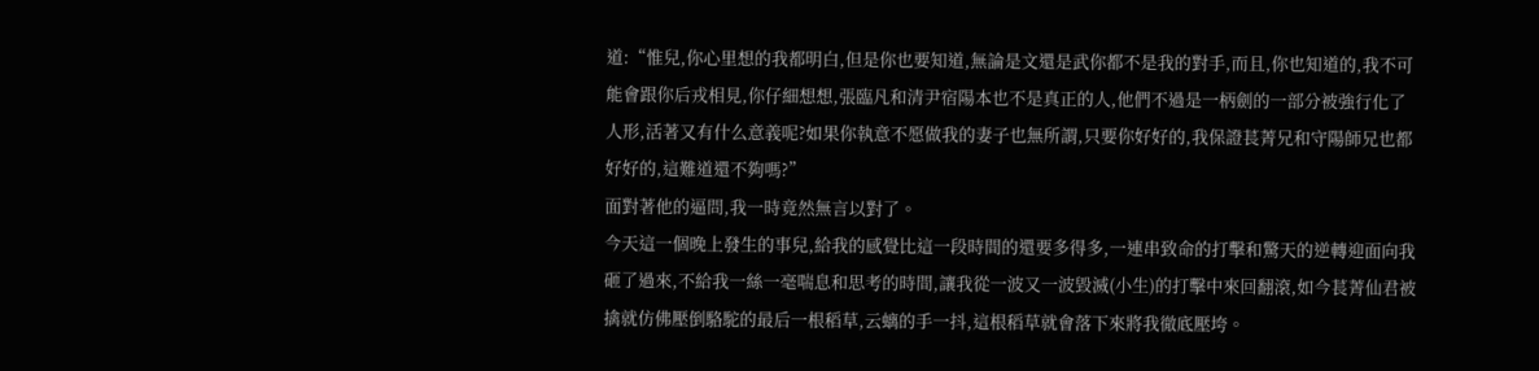道:“惟兒,你心里想的我都明白,但是你也要知道,無論是文還是武你都不是我的對手,而且,你也知道的,我不可能會跟你后戎相見,你仔細想想,張臨凡和清尹宿陽本也不是真正的人,他們不過是一柄劍的一部分被強行化了人形,活著又有什么意義呢?如果你執意不愿做我的妻子也無所謂,只要你好好的,我保證萇菁兄和守陽師兄也都好好的,這難道還不夠嗎?”
面對著他的逼問,我一時竟然無言以對了。
今天這一個晚上發生的事兒,給我的感覺比這一段時間的還要多得多,一連串致命的打擊和驚天的逆轉迎面向我砸了過來,不給我一絲一毫喘息和思考的時間,讓我從一波又一波毀滅(小生)的打擊中來回翻滾,如今萇菁仙君被擒就仿佛壓倒駱駝的最后一根稻草,云螭的手一抖,這根稻草就會落下來將我徹底壓垮。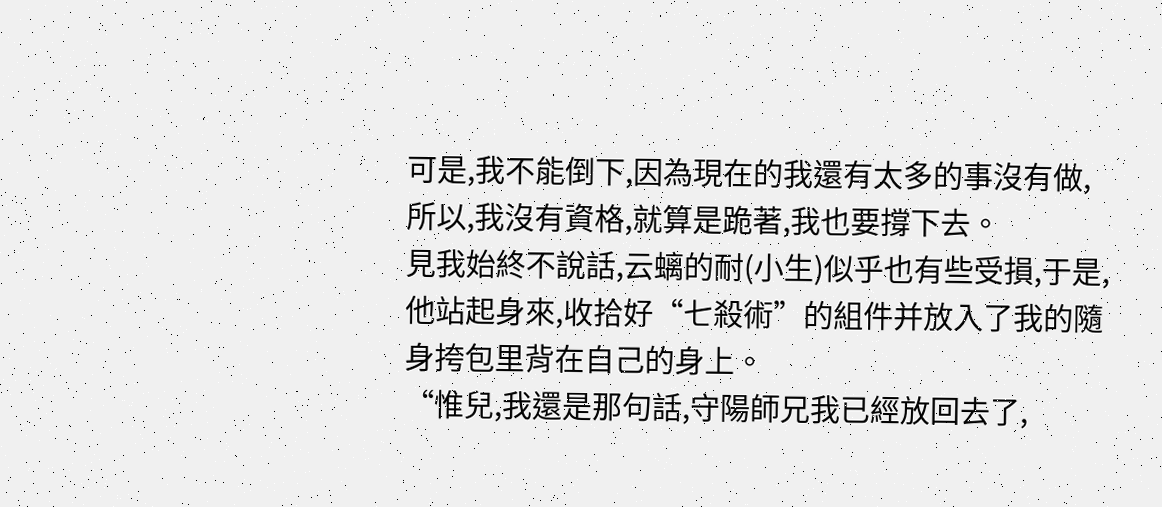可是,我不能倒下,因為現在的我還有太多的事沒有做,所以,我沒有資格,就算是跪著,我也要撐下去。
見我始終不說話,云螭的耐(小生)似乎也有些受損,于是,他站起身來,收拾好“七殺術”的組件并放入了我的隨身挎包里背在自己的身上。
“惟兒,我還是那句話,守陽師兄我已經放回去了,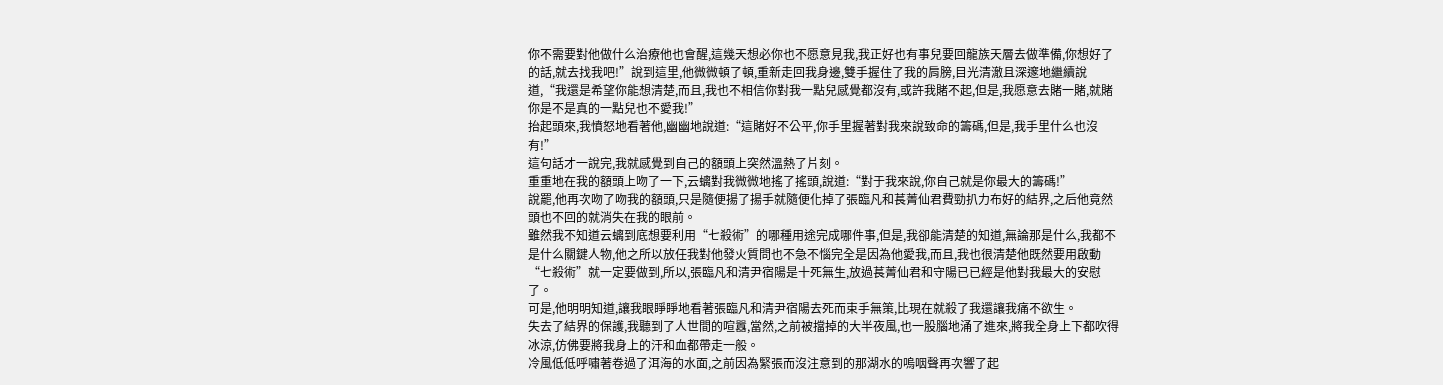你不需要對他做什么治療他也會醒,這幾天想必你也不愿意見我,我正好也有事兒要回龍族天層去做準備,你想好了的話,就去找我吧!”說到這里,他微微頓了頓,重新走回我身邊,雙手握住了我的肩膀,目光清澈且深邃地繼續說道,“我還是希望你能想清楚,而且,我也不相信你對我一點兒感覺都沒有,或許我賭不起,但是,我愿意去賭一賭,就賭你是不是真的一點兒也不愛我!”
抬起頭來,我憤怒地看著他,幽幽地說道:“這賭好不公平,你手里握著對我來說致命的籌碼,但是,我手里什么也沒有!”
這句話才一說完,我就感覺到自己的額頭上突然溫熱了片刻。
重重地在我的額頭上吻了一下,云螭對我微微地搖了搖頭,說道:“對于我來說,你自己就是你最大的籌碼!”
說罷,他再次吻了吻我的額頭,只是隨便揚了揚手就隨便化掉了張臨凡和萇菁仙君費勁扒力布好的結界,之后他竟然頭也不回的就消失在我的眼前。
雖然我不知道云螭到底想要利用“七殺術”的哪種用途完成哪件事,但是,我卻能清楚的知道,無論那是什么,我都不是什么關鍵人物,他之所以放任我對他發火質問也不急不惱完全是因為他愛我,而且,我也很清楚他既然要用啟動“七殺術”就一定要做到,所以,張臨凡和清尹宿陽是十死無生,放過萇菁仙君和守陽已已經是他對我最大的安慰了。
可是,他明明知道,讓我眼睜睜地看著張臨凡和清尹宿陽去死而束手無策,比現在就殺了我還讓我痛不欲生。
失去了結界的保護,我聽到了人世間的喧囂,當然,之前被擋掉的大半夜風,也一股腦地涌了進來,將我全身上下都吹得冰涼,仿佛要將我身上的汗和血都帶走一般。
冷風低低呼嘯著卷過了洱海的水面,之前因為緊張而沒注意到的那湖水的嗚咽聲再次響了起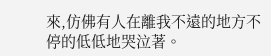來,仿佛有人在離我不遠的地方不停的低低地哭泣著。